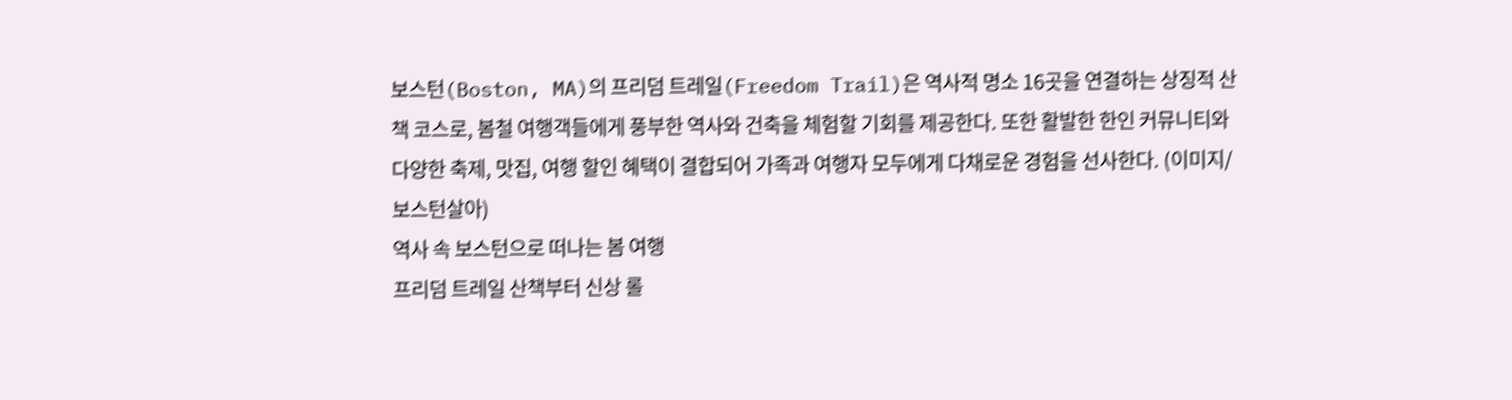보스턴(Boston, MA)의 프리덤 트레일(Freedom Trail)은 역사적 명소 16곳을 연결하는 상징적 산책 코스로, 봄철 여행객들에게 풍부한 역사와 건축을 체험할 기회를 제공한다. 또한 활발한 한인 커뮤니티와 다양한 축제, 맛집, 여행 할인 혜택이 결합되어 가족과 여행자 모두에게 다채로운 경험을 선사한다. (이미지/보스턴살아)
역사 속 보스턴으로 떠나는 봄 여행
프리덤 트레일 산책부터 신상 롤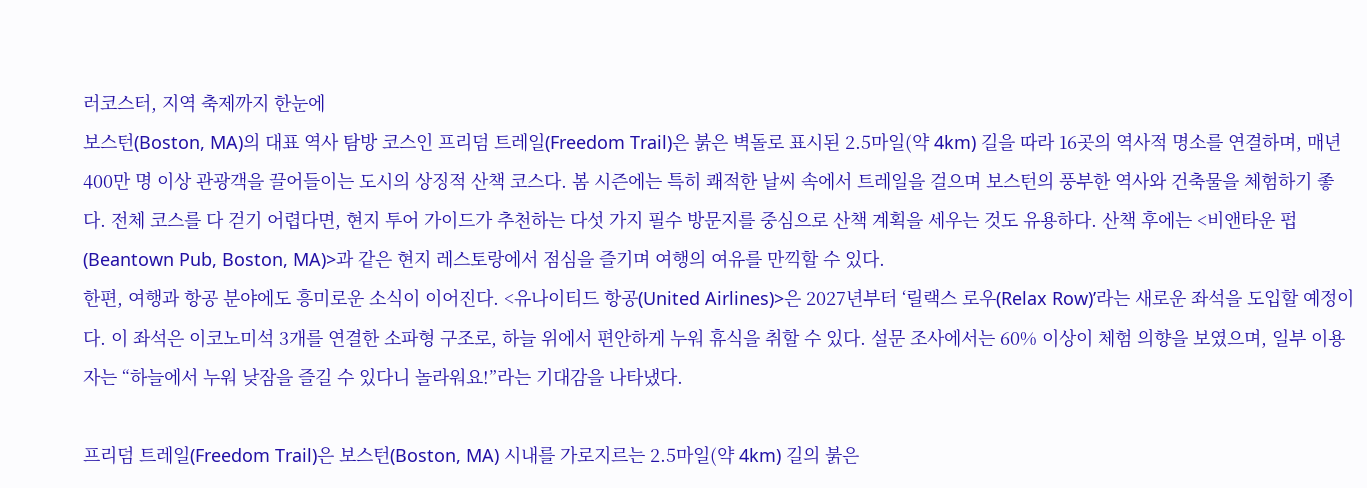러코스터, 지역 축제까지 한눈에
보스턴(Boston, MA)의 대표 역사 탐방 코스인 프리덤 트레일(Freedom Trail)은 붉은 벽돌로 표시된 2.5마일(약 4km) 길을 따라 16곳의 역사적 명소를 연결하며, 매년 400만 명 이상 관광객을 끌어들이는 도시의 상징적 산책 코스다. 봄 시즌에는 특히 쾌적한 날씨 속에서 트레일을 걸으며 보스턴의 풍부한 역사와 건축물을 체험하기 좋다. 전체 코스를 다 걷기 어렵다면, 현지 투어 가이드가 추천하는 다섯 가지 필수 방문지를 중심으로 산책 계획을 세우는 것도 유용하다. 산책 후에는 <비앤타운 펍(Beantown Pub, Boston, MA)>과 같은 현지 레스토랑에서 점심을 즐기며 여행의 여유를 만끽할 수 있다.
한편, 여행과 항공 분야에도 흥미로운 소식이 이어진다. <유나이티드 항공(United Airlines)>은 2027년부터 ‘릴랙스 로우(Relax Row)’라는 새로운 좌석을 도입할 예정이다. 이 좌석은 이코노미석 3개를 연결한 소파형 구조로, 하늘 위에서 편안하게 누워 휴식을 취할 수 있다. 설문 조사에서는 60% 이상이 체험 의향을 보였으며, 일부 이용자는 “하늘에서 누워 낮잠을 즐길 수 있다니 놀라워요!”라는 기대감을 나타냈다.

프리덤 트레일(Freedom Trail)은 보스턴(Boston, MA) 시내를 가로지르는 2.5마일(약 4km) 길의 붉은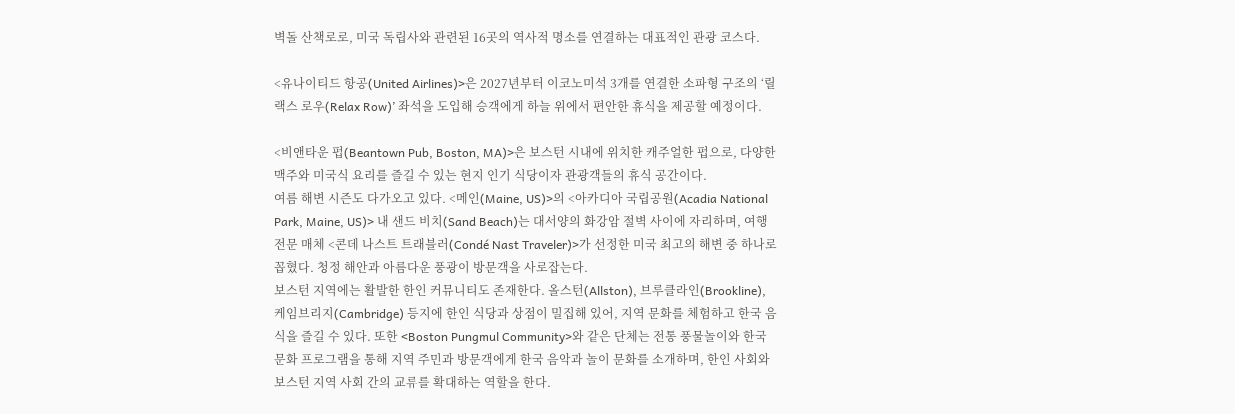벽돌 산책로로, 미국 독립사와 관련된 16곳의 역사적 명소를 연결하는 대표적인 관광 코스다.

<유나이티드 항공(United Airlines)>은 2027년부터 이코노미석 3개를 연결한 소파형 구조의 ‘릴랙스 로우(Relax Row)’ 좌석을 도입해 승객에게 하늘 위에서 편안한 휴식을 제공할 예정이다.

<비앤타운 펍(Beantown Pub, Boston, MA)>은 보스턴 시내에 위치한 캐주얼한 펍으로, 다양한 맥주와 미국식 요리를 즐길 수 있는 현지 인기 식당이자 관광객들의 휴식 공간이다.
여름 해변 시즌도 다가오고 있다. <메인(Maine, US)>의 <아카디아 국립공원(Acadia National Park, Maine, US)> 내 샌드 비치(Sand Beach)는 대서양의 화강암 절벽 사이에 자리하며, 여행 전문 매체 <콘데 나스트 트래블러(Condé Nast Traveler)>가 선정한 미국 최고의 해변 중 하나로 꼽혔다. 청정 해안과 아름다운 풍광이 방문객을 사로잡는다.
보스턴 지역에는 활발한 한인 커뮤니티도 존재한다. 올스턴(Allston), 브루클라인(Brookline), 케임브리지(Cambridge) 등지에 한인 식당과 상점이 밀집해 있어, 지역 문화를 체험하고 한국 음식을 즐길 수 있다. 또한 <Boston Pungmul Community>와 같은 단체는 전통 풍물놀이와 한국 문화 프로그램을 통해 지역 주민과 방문객에게 한국 음악과 놀이 문화를 소개하며, 한인 사회와 보스턴 지역 사회 간의 교류를 확대하는 역할을 한다.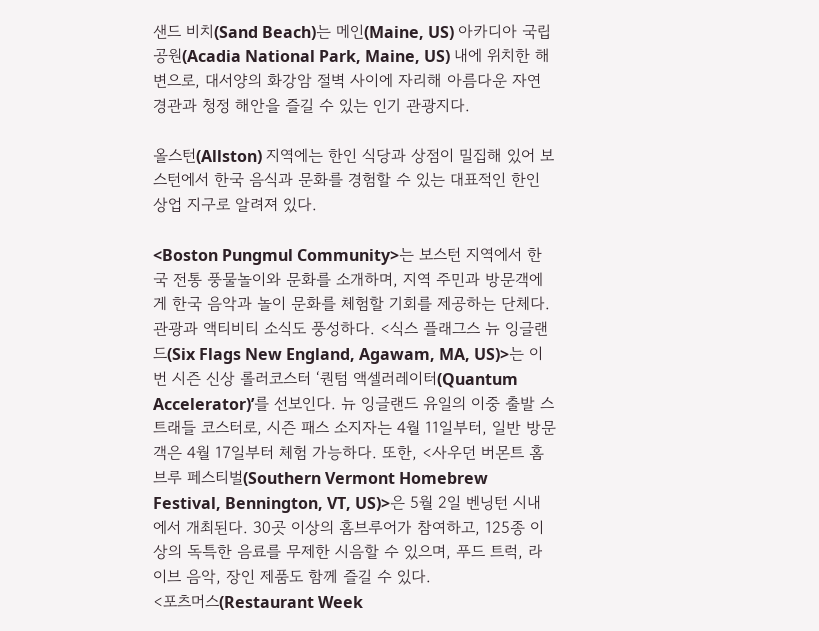샌드 비치(Sand Beach)는 메인(Maine, US) 아카디아 국립공원(Acadia National Park, Maine, US) 내에 위치한 해변으로, 대서양의 화강암 절벽 사이에 자리해 아름다운 자연 경관과 청정 해안을 즐길 수 있는 인기 관광지다.

올스턴(Allston) 지역에는 한인 식당과 상점이 밀집해 있어 보스턴에서 한국 음식과 문화를 경험할 수 있는 대표적인 한인 상업 지구로 알려져 있다.

<Boston Pungmul Community>는 보스턴 지역에서 한국 전통 풍물놀이와 문화를 소개하며, 지역 주민과 방문객에게 한국 음악과 놀이 문화를 체험할 기회를 제공하는 단체다.
관광과 액티비티 소식도 풍성하다. <식스 플래그스 뉴 잉글랜드(Six Flags New England, Agawam, MA, US)>는 이번 시즌 신상 롤러코스터 ‘퀀텀 액셀러레이터(Quantum Accelerator)’를 선보인다. 뉴 잉글랜드 유일의 이중 출발 스트래들 코스터로, 시즌 패스 소지자는 4월 11일부터, 일반 방문객은 4월 17일부터 체험 가능하다. 또한, <사우던 버몬트 홈브루 페스티벌(Southern Vermont Homebrew Festival, Bennington, VT, US)>은 5월 2일 벤닝턴 시내에서 개최된다. 30곳 이상의 홈브루어가 참여하고, 125종 이상의 독특한 음료를 무제한 시음할 수 있으며, 푸드 트럭, 라이브 음악, 장인 제품도 함께 즐길 수 있다.
<포츠머스(Restaurant Week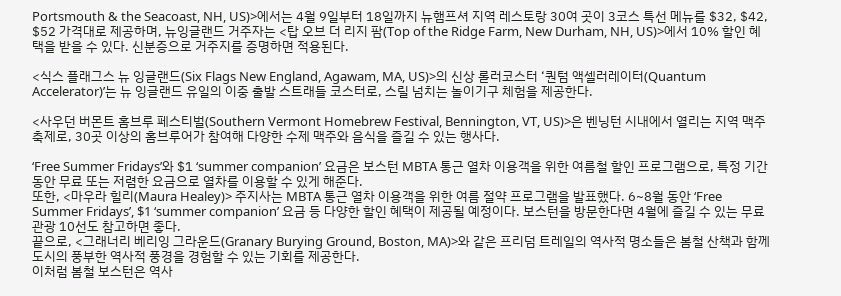Portsmouth & the Seacoast, NH, US)>에서는 4월 9일부터 18일까지 뉴햄프셔 지역 레스토랑 30여 곳이 3코스 특선 메뉴를 $32, $42, $52 가격대로 제공하며, 뉴잉글랜드 거주자는 <탑 오브 더 리지 팜(Top of the Ridge Farm, New Durham, NH, US)>에서 10% 할인 혜택을 받을 수 있다. 신분증으로 거주지를 증명하면 적용된다.

<식스 플래그스 뉴 잉글랜드(Six Flags New England, Agawam, MA, US)>의 신상 롤러코스터 ‘퀀텀 액셀러레이터(Quantum Accelerator)’는 뉴 잉글랜드 유일의 이중 출발 스트래들 코스터로, 스릴 넘치는 놀이기구 체험을 제공한다.

<사우던 버몬트 홈브루 페스티벌(Southern Vermont Homebrew Festival, Bennington, VT, US)>은 벤닝턴 시내에서 열리는 지역 맥주 축제로, 30곳 이상의 홈브루어가 참여해 다양한 수제 맥주와 음식을 즐길 수 있는 행사다.

‘Free Summer Fridays’와 $1 ‘summer companion’ 요금은 보스턴 MBTA 통근 열차 이용객을 위한 여름철 할인 프로그램으로, 특정 기간 동안 무료 또는 저렴한 요금으로 열차를 이용할 수 있게 해준다.
또한, <마우라 힐리(Maura Healey)> 주지사는 MBTA 통근 열차 이용객을 위한 여름 절약 프로그램을 발표했다. 6~8월 동안 ‘Free Summer Fridays’, $1 ‘summer companion’ 요금 등 다양한 할인 혜택이 제공될 예정이다. 보스턴을 방문한다면 4월에 즐길 수 있는 무료 관광 10선도 참고하면 좋다.
끝으로, <그래너리 베리잉 그라운드(Granary Burying Ground, Boston, MA)>와 같은 프리덤 트레일의 역사적 명소들은 봄철 산책과 함께 도시의 풍부한 역사적 풍경을 경험할 수 있는 기회를 제공한다.
이처럼 봄철 보스턴은 역사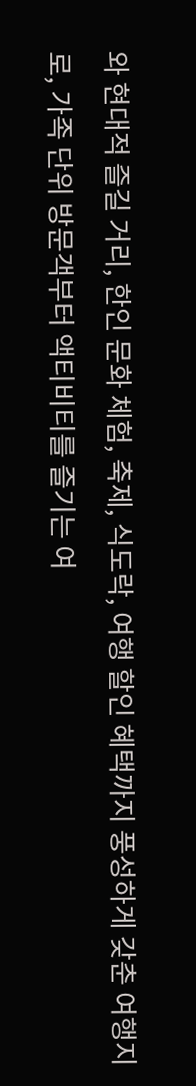와 현대적 즐길 거리, 한인 문화 체험, 축제, 식도락, 여행 할인 혜택까지 풍성하게 갖춘 여행지로, 가족 단위 방문객부터 액티비티를 즐기는 여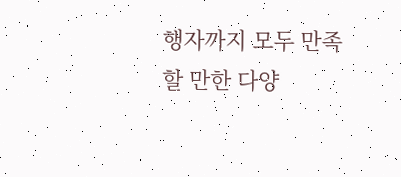행자까지 모두 만족할 만한 다양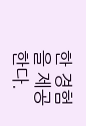한 경험을 제공한다.